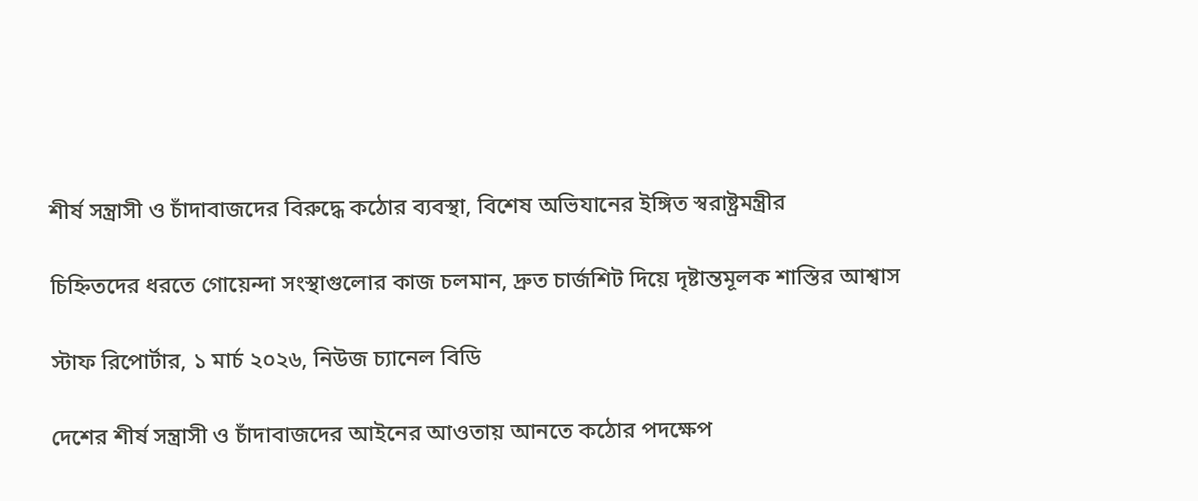শীর্ষ সন্ত্রাসী ও চাঁদাবাজদের বিরুদ্ধে কঠোর ব্যবস্থা, বিশেষ অভিযানের ইঙ্গিত স্বরাষ্ট্রমন্ত্রীর

চিহ্নিতদের ধরতে গোয়েন্দা সংস্থাগুলোর কাজ চলমান, দ্রুত চার্জশিট দিয়ে দৃষ্টান্তমূলক শাস্তির আশ্বাস

স্টাফ রিপোর্টার, ১ মার্চ ২০২৬, নিউজ চ্যানেল বিডি

দেশের শীর্ষ সন্ত্রাসী ও চাঁদাবাজদের আইনের আওতায় আনতে কঠোর পদক্ষেপ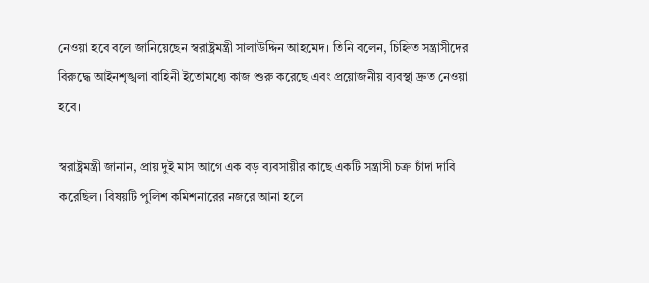নেওয়া হবে বলে জানিয়েছেন স্বরাষ্ট্রমন্ত্রী সালাউদ্দিন আহমেদ। তিনি বলেন, চিহ্নিত সন্ত্রাসীদের বিরুদ্ধে আইনশৃঙ্খলা বাহিনী ইতোমধ্যে কাজ শুরু করেছে এবং প্রয়োজনীয় ব্যবস্থা দ্রুত নেওয়া হবে।

স্বরাষ্ট্রমন্ত্রী জানান, প্রায় দুই মাস আগে এক বড় ব্যবসায়ীর কাছে একটি সন্ত্রাসী চক্র চাঁদা দাবি করেছিল। বিষয়টি পুলিশ কমিশনারের নজরে আনা হলে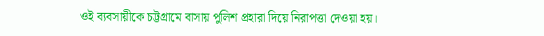ওই ব্যবসায়ীকে চট্টগ্রামে বাসায় পুলিশ প্রহারা দিয়ে নিরাপত্তা দেওয়া হয়।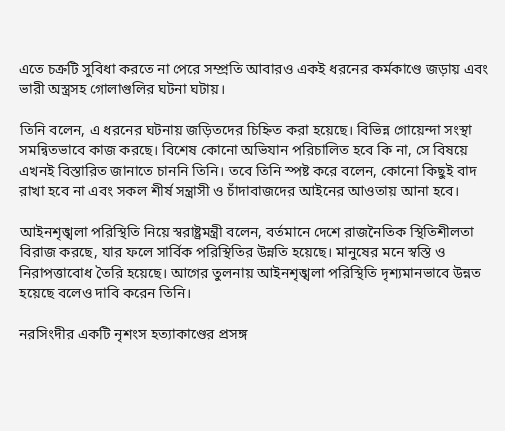এতে চক্রটি সুবিধা করতে না পেরে সম্প্রতি আবারও একই ধরনের কর্মকাণ্ডে জড়ায় এবং ভারী অস্ত্রসহ গোলাগুলির ঘটনা ঘটায়।

তিনি বলেন, এ ধরনের ঘটনায় জড়িতদের চিহ্নিত করা হয়েছে। বিভিন্ন গোয়েন্দা সংস্থা সমন্বিতভাবে কাজ করছে। বিশেষ কোনো অভিযান পরিচালিত হবে কি না, সে বিষয়ে এখনই বিস্তারিত জানাতে চাননি তিনি। তবে তিনি স্পষ্ট করে বলেন, কোনো কিছুই বাদ রাখা হবে না এবং সকল শীর্ষ সন্ত্রাসী ও চাঁদাবাজদের আইনের আওতায় আনা হবে।

আইনশৃঙ্খলা পরিস্থিতি নিয়ে স্বরাষ্ট্রমন্ত্রী বলেন, বর্তমানে দেশে রাজনৈতিক স্থিতিশীলতা বিরাজ করছে, যার ফলে সার্বিক পরিস্থিতির উন্নতি হয়েছে। মানুষের মনে স্বস্তি ও নিরাপত্তাবোধ তৈরি হয়েছে। আগের তুলনায় আইনশৃঙ্খলা পরিস্থিতি দৃশ্যমানভাবে উন্নত হয়েছে বলেও দাবি করেন তিনি।

নরসিংদীর একটি নৃশংস হত্যাকাণ্ডের প্রসঙ্গ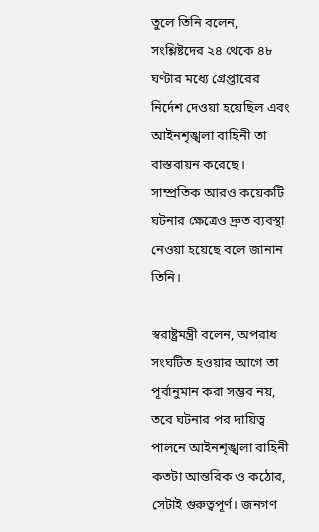তুলে তিনি বলেন, সংশ্লিষ্টদের ২৪ থেকে ৪৮ ঘণ্টার মধ্যে গ্রেপ্তারের নির্দেশ দেওয়া হয়েছিল এবং আইনশৃঙ্খলা বাহিনী তা বাস্তবায়ন করেছে। সাম্প্রতিক আরও কয়েকটি ঘটনার ক্ষেত্রেও দ্রুত ব্যবস্থা নেওয়া হয়েছে বলে জানান তিনি।

স্বরাষ্ট্রমন্ত্রী বলেন, অপরাধ সংঘটিত হওয়ার আগে তা পূর্বানুমান করা সম্ভব নয়, তবে ঘটনার পর দায়িত্ব পালনে আইনশৃঙ্খলা বাহিনী কতটা আন্তরিক ও কঠোর, সেটাই গুরুত্বপূর্ণ। জনগণ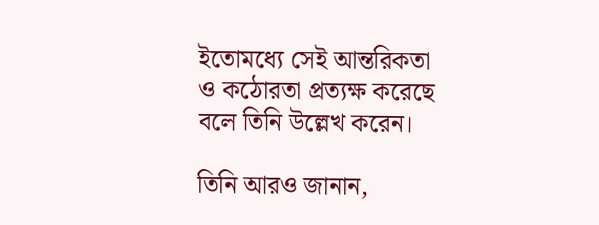ইতোমধ্যে সেই আন্তরিকতা ও কঠোরতা প্রত্যক্ষ করেছে বলে তিনি উল্লেখ করেন।

তিনি আরও জানান,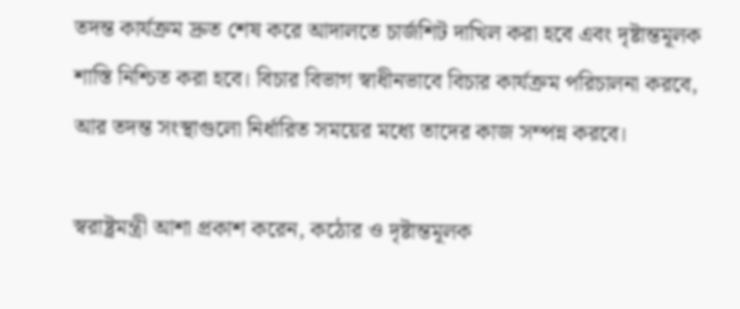তদন্ত কার্যক্রম দ্রুত শেষ করে আদালতে চার্জশিট দাখিল করা হবে এবং দৃষ্টান্তমূলক শাস্তি নিশ্চিত করা হবে। বিচার বিভাগ স্বাধীনভাবে বিচার কার্যক্রম পরিচালনা করবে, আর তদন্ত সংস্থাগুলো নির্ধারিত সময়ের মধ্যে তাদের কাজ সম্পন্ন করবে।

স্বরাষ্ট্রমন্ত্রী আশা প্রকাশ করেন, কঠোর ও দৃষ্টান্তমূলক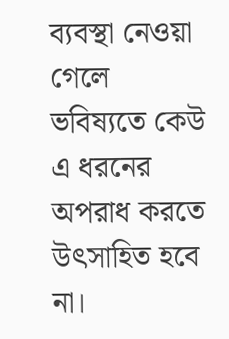ব্যবস্থা নেওয়া গেলে ভবিষ্যতে কেউ এ ধরনের অপরাধ করতে উৎসাহিত হবে না।